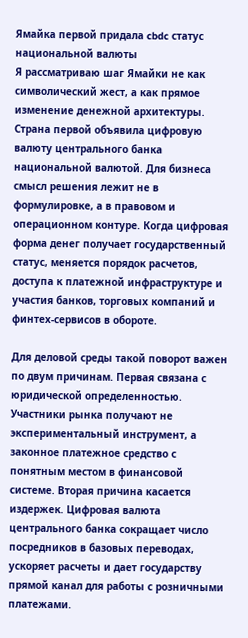Ямайка первой придала cbdc статус национальной валюты
Я рассматриваю шаг Ямайки не как символический жест, а как прямое изменение денежной архитектуры. Страна первой объявила цифровую валюту центрального банка национальной валютой. Для бизнеса смысл решения лежит не в формулировке, а в правовом и операционном контуре. Когда цифровая форма денег получает государственный статус, меняется порядок расчетов, доступа к платежной инфраструктуре и участия банков, торговых компаний и финтех-сервисов в обороте.

Для деловой среды такой поворот важен по двум причинам. Первая связана с юридической определенностью. Участники рынка получают не экспериментальный инструмент, а законное платежное средство с понятным местом в финансовой системе. Вторая причина касается издержек. Цифровая валюта центрального банка сокращает число посредников в базовых переводах, ускоряет расчеты и дает государству прямой канал для работы с розничными платежами.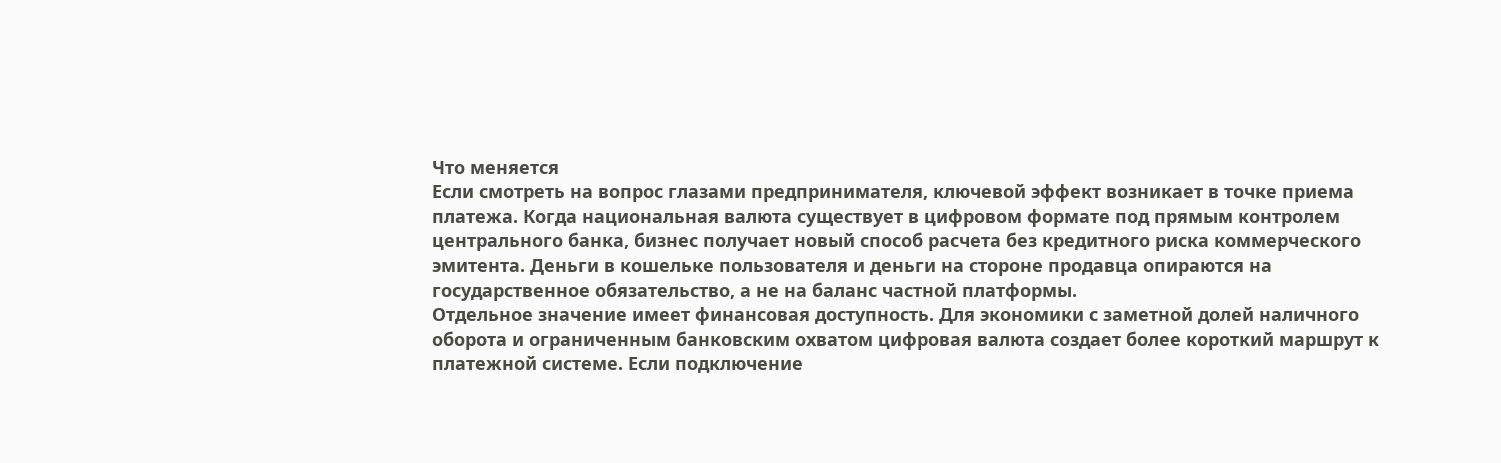Что меняется
Если смотреть на вопрос глазами предпринимателя, ключевой эффект возникает в точке приема платежа. Когда национальная валюта существует в цифровом формате под прямым контролем центрального банка, бизнес получает новый способ расчета без кредитного риска коммерческого эмитента. Деньги в кошельке пользователя и деньги на стороне продавца опираются на государственное обязательство, а не на баланс частной платформы.
Отдельное значение имеет финансовая доступность. Для экономики с заметной долей наличного оборота и ограниченным банковским охватом цифровая валюта создает более короткий маршрут к платежной системе. Если подключение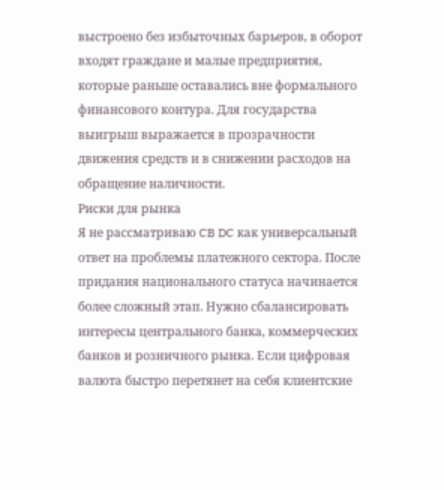выстроено без избыточных барьеров, в оборот входят граждане и малые предприятия, которые раньше оставались вне формального финансового контура. Для государства выигрыш выражается в прозрачности движения средств и в снижении расходов на обращение наличности.
Риски для рынка
Я не рассматриваю CB DC как универсальный ответ на проблемы платежного сектора. После придания национального статуса начинается более сложный этап. Нужно сбалансировать интересы центрального банка, коммерческих банков и розничного рынка. Если цифровая валюта быстро перетянет на себя клиентские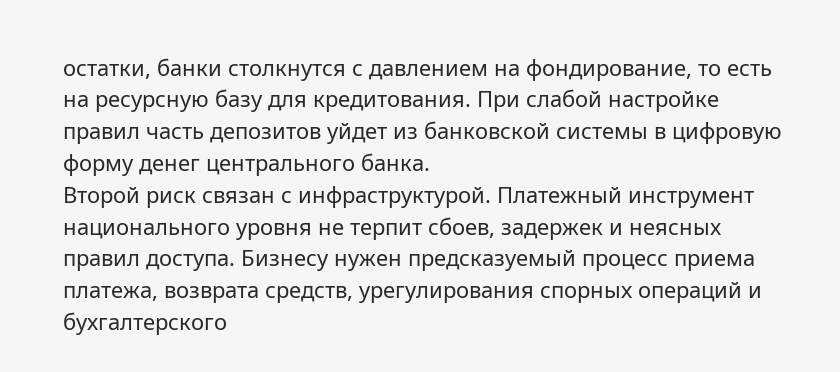остатки, банки столкнутся с давлением на фондирование, то есть на ресурсную базу для кредитования. При слабой настройке правил часть депозитов уйдет из банковской системы в цифровую форму денег центрального банка.
Второй риск связан с инфраструктурой. Платежный инструмент национального уровня не терпит сбоев, задержек и неясных правил доступа. Бизнесу нужен предсказуемый процесс приема платежа, возврата средств, урегулирования спорных операций и бухгалтерского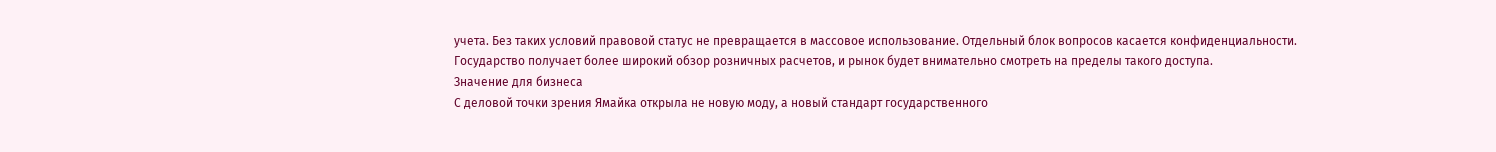учета. Без таких условий правовой статус не превращается в массовое использование. Отдельный блок вопросов касается конфиденциальности. Государство получает более широкий обзор розничных расчетов, и рынок будет внимательно смотреть на пределы такого доступа.
Значение для бизнеса
С деловой точки зрения Ямайка открыла не новую моду, а новый стандарт государственного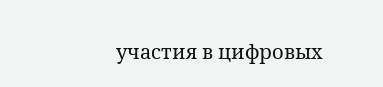участия в цифровых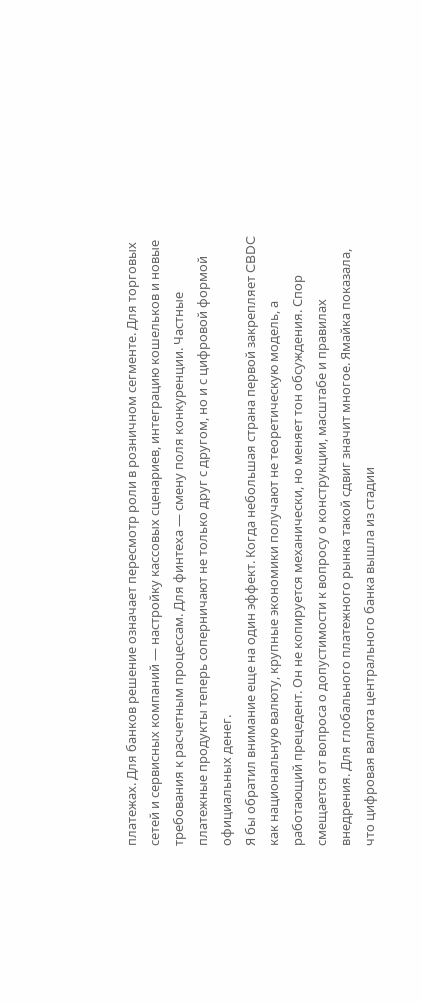платежах. Для банков решение означает пересмотр роли в розничном сегменте. Для торговых сетей и сервисных компаний — настройку кассовых сценариев, интеграцию кошельков и новые требования к расчетным процессам. Для финтеха — смену поля конкуренции. Частные платежные продукты теперь соперничают не только друг с другом, но и с цифровой формой официальных денег.
Я бы обратил внимание еще на один эффект. Когда небольшая страна первой закрепляет CBDC как национальную валюту, крупные экономики получают не теоретическую модель, а работающий прецедент. Он не копируется механически, но меняет тон обсуждения. Спор смещается от вопроса о допустимости к вопросу о конструкции, масштабе и правилах внедрения. Для глобального платежного рынка такой сдвиг значит многое. Ямайка показала, что цифровая валюта центрального банка вышла из стадии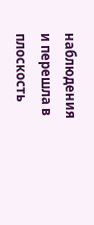наблюдения и перешла в плоскость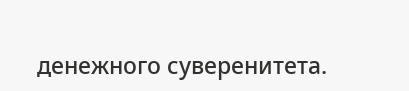денежного суверенитета.